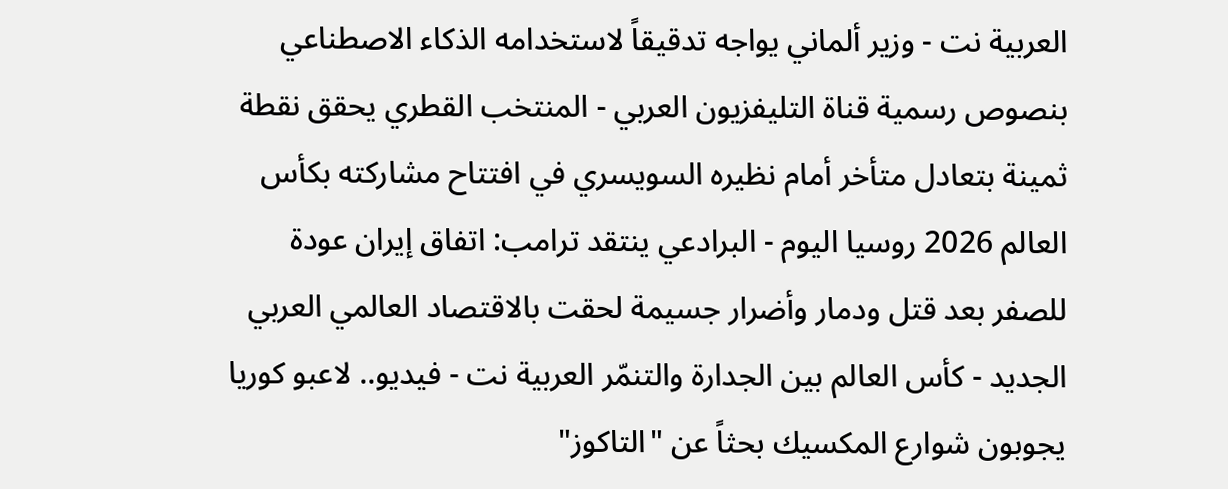العربية نت - وزير ألماني يواجه تدقيقاً لاستخدامه الذكاء الاصطناعي بنصوص رسمية قناة التليفزيون العربي - المنتخب القطري يحقق نقطة ثمينة بتعادل متأخر أمام نظيره السويسري في افتتاح مشاركته بكأس العالم 2026 روسيا اليوم - البرادعي ينتقد ترامب: اتفاق إيران عودة للصفر بعد قتل ودمار وأضرار جسيمة لحقت بالاقتصاد العالمي العربي الجديد - كأس العالم بين الجدارة والتنمّر العربية نت - فيديو.. لاعبو كوريا يجوبون شوارع المكسيك بحثاً عن "التاكوز"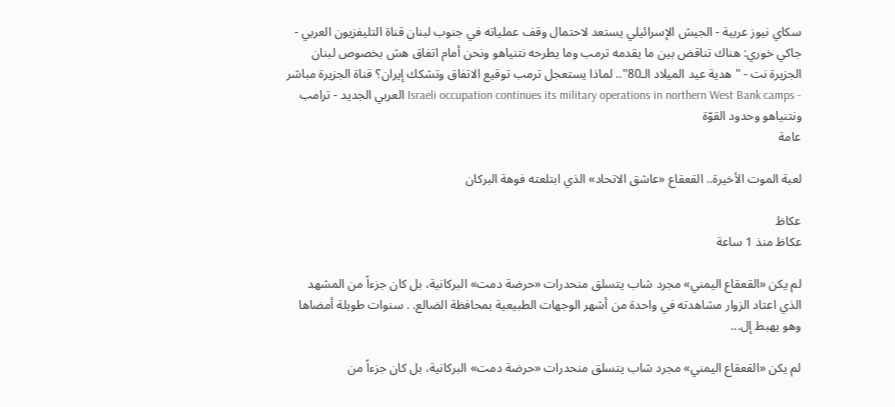سكاي نيوز عربية - الجيش الإسرائيلي يستعد لاحتمال وقف عملياته في جنوب لبنان قناة التليفزيون العربي - جاكي خوري: هناك تناقض بين ما يقدمه ترمب وما يطرحه نتنياهو ونحن أمام اتفاق هش بخصوص لبنان الجزيرة نت - "هدية عيد الميلاد الـ80".. لماذا يستعجل ترمب توقيع الاتفاق وتشكك إيران؟ قناة الجزيرة مباشر - Israeli occupation continues its military operations in northern West Bank camps العربي الجديد - ترامب ونتنياهو وحدود القوّة
عامة

لعبة الموت الأخيرة.. القعقاع «عاشق الاتحاد» الذي ابتلعته فوهة البركان

عكاظ
عكاظ منذ 1 ساعة

لم يكن «القعقاع اليمني» مجرد شاب يتسلق منحدرات «حرضة دمت» البركانية، بل كان جزءاً من المشهد الذي اعتاد الزوار مشاهدته في واحدة من أشهر الوجهات الطبيعية بمحافظة الضالع. . سنوات طويلة أمضاها وهو يهبط إل...

لم يكن «القعقاع اليمني» مجرد شاب يتسلق منحدرات «حرضة دمت» البركانية، بل كان جزءاً من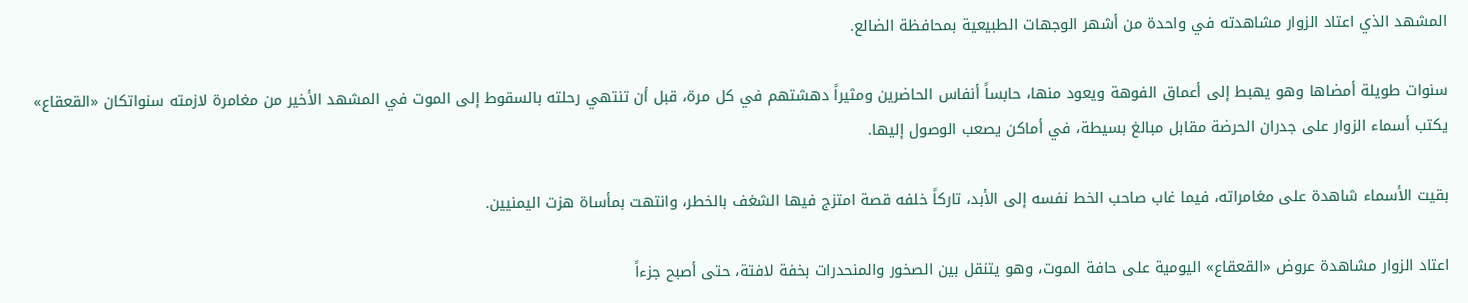المشهد الذي اعتاد الزوار مشاهدته في واحدة من أشهر الوجهات الطبيعية بمحافظة الضالع.

سنوات طويلة أمضاها وهو يهبط إلى أعماق الفوهة ويعود منها، حابساً أنفاس الحاضرين ومثيراً دهشتهم في كل مرة، قبل أن تنتهي رحلته بالسقوط إلى الموت في المشهد الأخير من مغامرة لازمته سنواتكان «القعقاع» يكتب أسماء الزوار على جدران الحرضة مقابل مبالغ بسيطة، في أماكن يصعب الوصول إليها.

بقيت الأسماء شاهدة على مغامراته، فيما غاب صاحب الخط نفسه إلى الأبد، تاركاً خلفه قصة امتزج فيها الشغف بالخطر، وانتهت بمأساة هزت اليمنيين.

اعتاد الزوار مشاهدة عروض «القعقاع» اليومية على حافة الموت، وهو يتنقل بين الصخور والمنحدرات بخفة لافتة، حتى أصبح جزءاً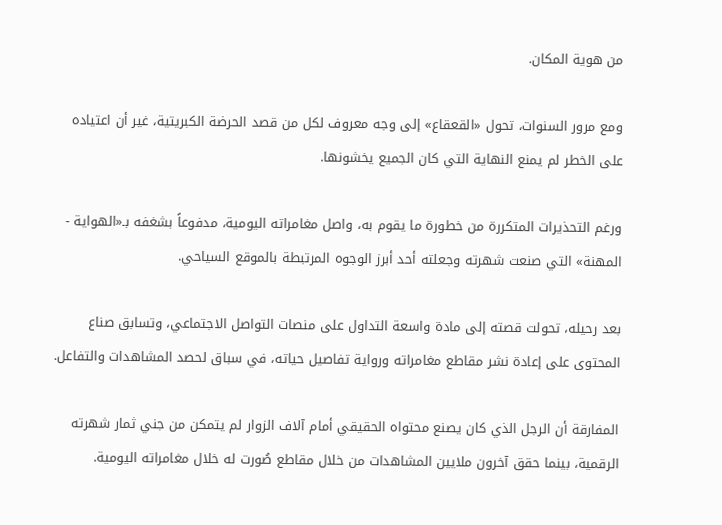من هوية المكان.

ومع مرور السنوات، تحول «القعقاع» إلى وجه معروف لكل من قصد الحرضة الكبريتية، غير أن اعتياده على الخطر لم يمنع النهاية التي كان الجميع يخشونها.

ورغم التحذيرات المتكررة من خطورة ما يقوم به، واصل مغامراته اليومية، مدفوعاً بشغفه بـ«الهواية - المهنة» التي صنعت شهرته وجعلته أحد أبرز الوجوه المرتبطة بالموقع السياحي.

بعد رحيله، تحولت قصته إلى مادة واسعة التداول على منصات التواصل الاجتماعي، وتسابق صناع المحتوى على إعادة نشر مقاطع مغامراته ورواية تفاصيل حياته، في سباق لحصد المشاهدات والتفاعل.

المفارقة أن الرجل الذي كان يصنع محتواه الحقيقي أمام آلاف الزوار لم يتمكن من جني ثمار شهرته الرقمية، بينما حقق آخرون ملايين المشاهدات من خلال مقاطع صُورت له خلال مغامراته اليومية.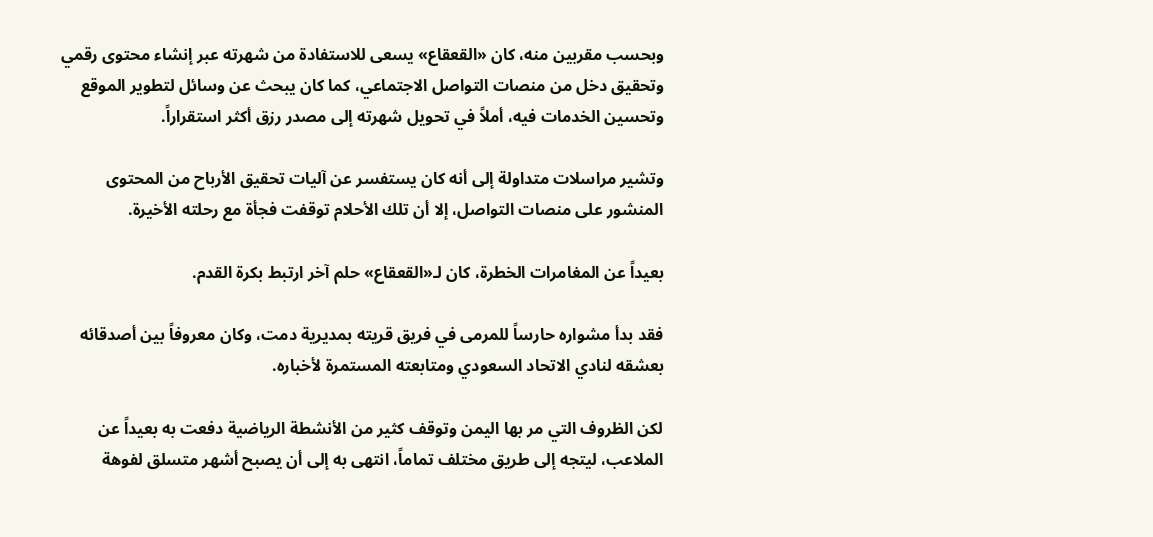وبحسب مقربين منه، كان «القعقاع» يسعى للاستفادة من شهرته عبر إنشاء محتوى رقمي وتحقيق دخل من منصات التواصل الاجتماعي، كما كان يبحث عن وسائل لتطوير الموقع وتحسين الخدمات فيه، أملاً في تحويل شهرته إلى مصدر رزق أكثر استقراراً.

وتشير مراسلات متداولة إلى أنه كان يستفسر عن آليات تحقيق الأرباح من المحتوى المنشور على منصات التواصل، إلا أن تلك الأحلام توقفت فجأة مع رحلته الأخيرة.

بعيداً عن المغامرات الخطرة، كان لـ«القعقاع» حلم آخر ارتبط بكرة القدم.

فقد بدأ مشواره حارساً للمرمى في فريق قريته بمديرية دمت، وكان معروفاً بين أصدقائه بعشقه لنادي الاتحاد السعودي ومتابعته المستمرة لأخباره.

لكن الظروف التي مر بها اليمن وتوقف كثير من الأنشطة الرياضية دفعت به بعيداً عن الملاعب، ليتجه إلى طريق مختلف تماماً، انتهى به إلى أن يصبح أشهر متسلق لفوهة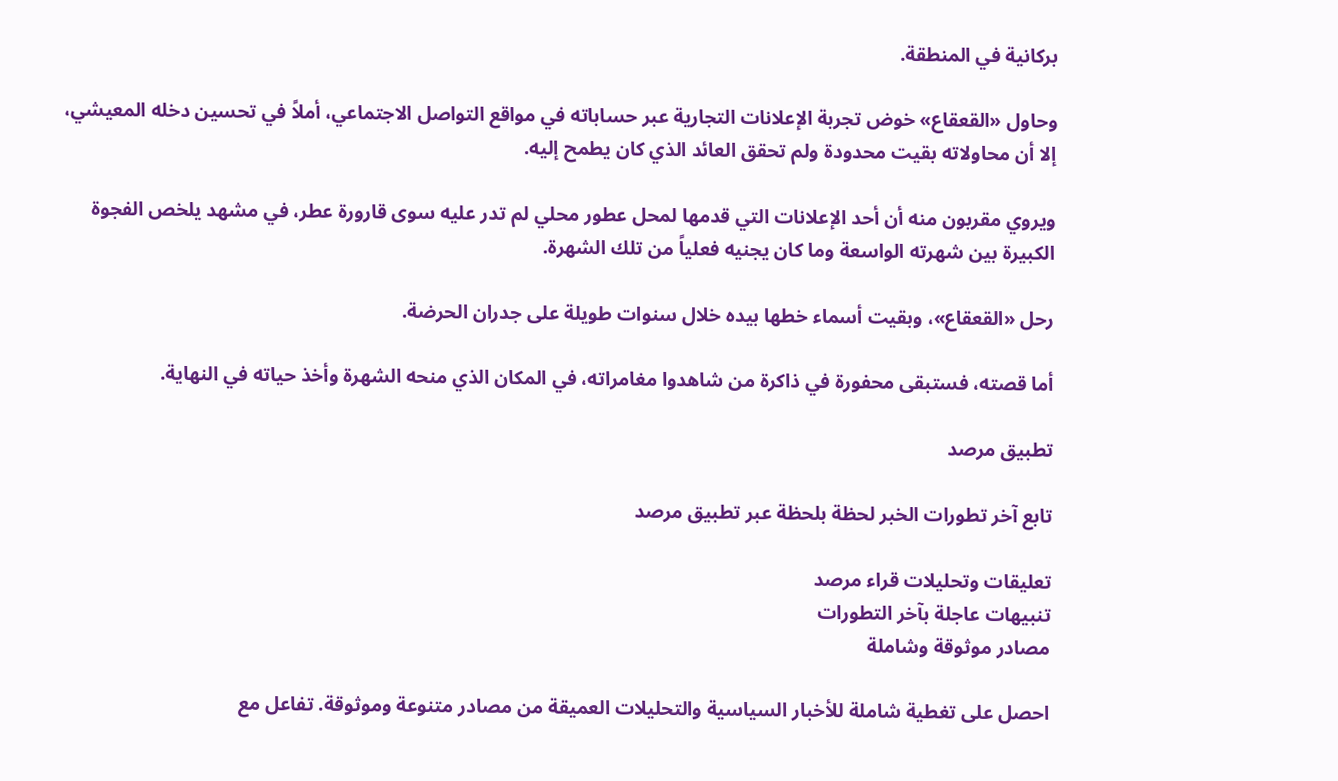بركانية في المنطقة.

وحاول «القعقاع» خوض تجربة الإعلانات التجارية عبر حساباته في مواقع التواصل الاجتماعي، أملاً في تحسين دخله المعيشي، إلا أن محاولاته بقيت محدودة ولم تحقق العائد الذي كان يطمح إليه.

ويروي مقربون منه أن أحد الإعلانات التي قدمها لمحل عطور محلي لم تدر عليه سوى قارورة عطر، في مشهد يلخص الفجوة الكبيرة بين شهرته الواسعة وما كان يجنيه فعلياً من تلك الشهرة.

رحل «القعقاع»، وبقيت أسماء خطها بيده خلال سنوات طويلة على جدران الحرضة.

أما قصته، فستبقى محفورة في ذاكرة من شاهدوا مغامراته، في المكان الذي منحه الشهرة وأخذ حياته في النهاية.

تطبيق مرصد

تابع آخر تطورات الخبر لحظة بلحظة عبر تطبيق مرصد

تعليقات وتحليلات قراء مرصد
تنبيهات عاجلة بآخر التطورات
مصادر موثوقة وشاملة

احصل على تغطية شاملة للأخبار السياسية والتحليلات العميقة من مصادر متنوعة وموثوقة. تفاعل مع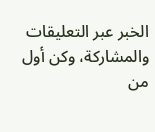الخبر عبر التعليقات والمشاركة، وكن أول من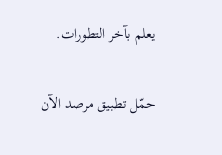يعلم بآخر التطورات.

حمّل تطبيق مرصد الآن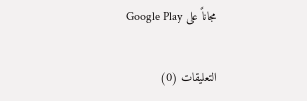مجاناً على Google Play

التعليقات (0)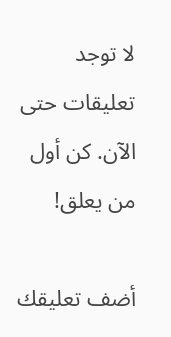لا توجد تعليقات حتى الآن. كن أول من يعلق!

أضف تعليقك